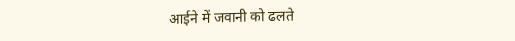आईने में जवानी को ढलते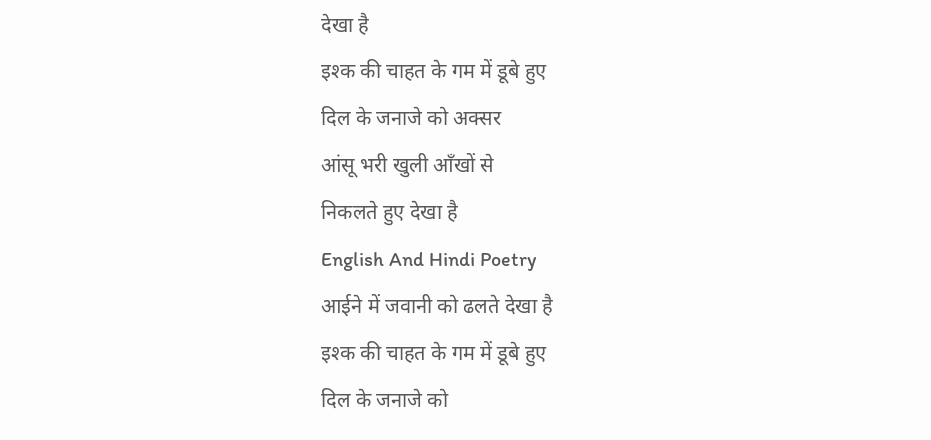देखा है
इश्क की चाहत के गम में डूबे हुए
दिल के जनाजे को अक्सर
आंसू भरी खुली आँखों से
निकलते हुए देखा है
English And Hindi Poetry
आईने में जवानी को ढलते देखा है
इश्क की चाहत के गम में डूबे हुए
दिल के जनाजे को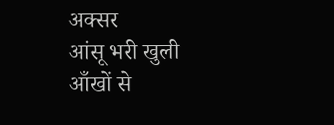अक्सर
आंसू भरी खुली आँखों से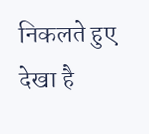निकलते हुए देखा है